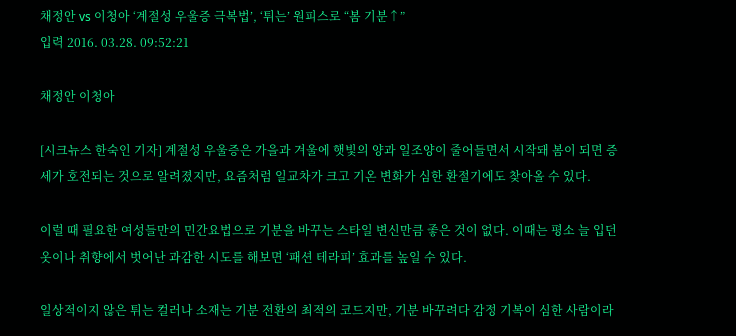채정안 vs 이청아 ‘계절성 우울증 극복법’, ‘튀는’ 원피스로 “봄 기분↑”
입력 2016. 03.28. 09:52:21

채정안 이청아

[시크뉴스 한숙인 기자] 계절성 우울증은 가을과 겨울에 햇빛의 양과 일조양이 줄어들면서 시작돼 봄이 되면 증세가 호전되는 것으로 알려졌지만, 요즘처럼 일교차가 크고 기온 변화가 심한 환절기에도 찾아올 수 있다.

이럴 때 필요한 여성들만의 민간요법으로 기분을 바꾸는 스타일 변신만큼 좋은 것이 없다. 이때는 평소 늘 입던 옷이나 취향에서 벗어난 과감한 시도를 해보면 ‘패션 테라피’ 효과를 높일 수 있다.

일상적이지 않은 튀는 컬러나 소재는 기분 전환의 최적의 코드지만, 기분 바꾸려다 감정 기복이 심한 사람이라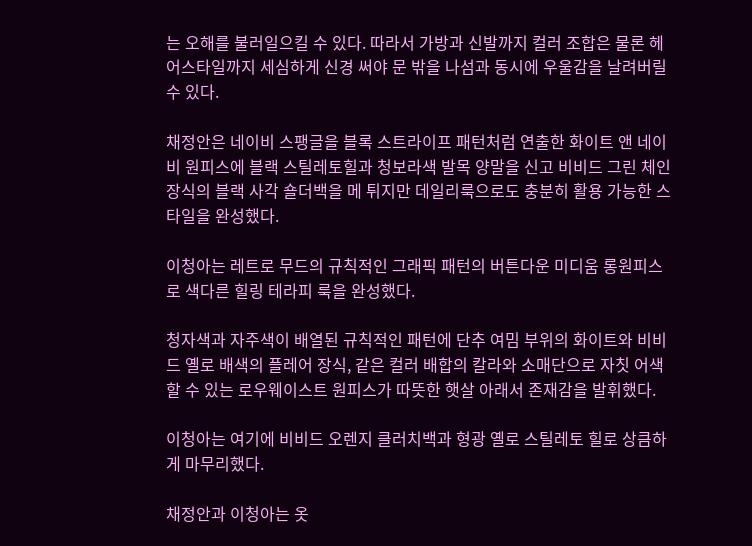는 오해를 불러일으킬 수 있다. 따라서 가방과 신발까지 컬러 조합은 물론 헤어스타일까지 세심하게 신경 써야 문 밖을 나섬과 동시에 우울감을 날려버릴 수 있다.

채정안은 네이비 스팽글을 블록 스트라이프 패턴처럼 연출한 화이트 앤 네이비 원피스에 블랙 스틸레토힐과 청보라색 발목 양말을 신고 비비드 그린 체인 장식의 블랙 사각 숄더백을 메 튀지만 데일리룩으로도 충분히 활용 가능한 스타일을 완성했다.

이청아는 레트로 무드의 규칙적인 그래픽 패턴의 버튼다운 미디움 롱원피스로 색다른 힐링 테라피 룩을 완성했다.

청자색과 자주색이 배열된 규칙적인 패턴에 단추 여밈 부위의 화이트와 비비드 옐로 배색의 플레어 장식, 같은 컬러 배합의 칼라와 소매단으로 자칫 어색할 수 있는 로우웨이스트 원피스가 따뜻한 햇살 아래서 존재감을 발휘했다.

이청아는 여기에 비비드 오렌지 클러치백과 형광 옐로 스틸레토 힐로 상큼하게 마무리했다.

채정안과 이청아는 옷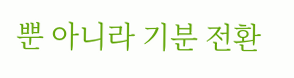뿐 아니라 기분 전환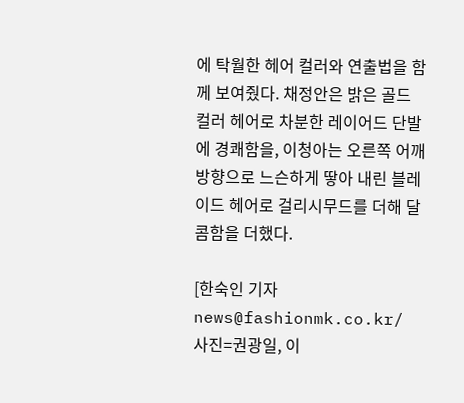에 탁월한 헤어 컬러와 연출법을 함께 보여줬다. 채정안은 밝은 골드 컬러 헤어로 차분한 레이어드 단발에 경쾌함을, 이청아는 오른쪽 어깨 방향으로 느슨하게 땋아 내린 블레이드 헤어로 걸리시무드를 더해 달콤함을 더했다.

[한숙인 기자 news@fashionmk.co.kr/ 사진=권광일, 이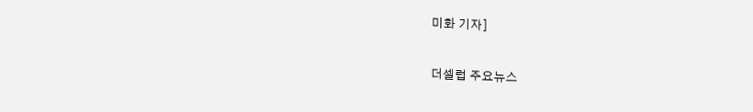미화 기자]

더셀럽 주요뉴스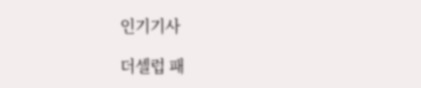인기기사

더셀럽 패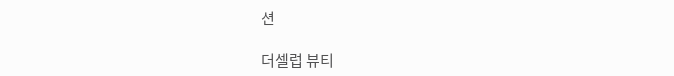션

더셀럽 뷰티